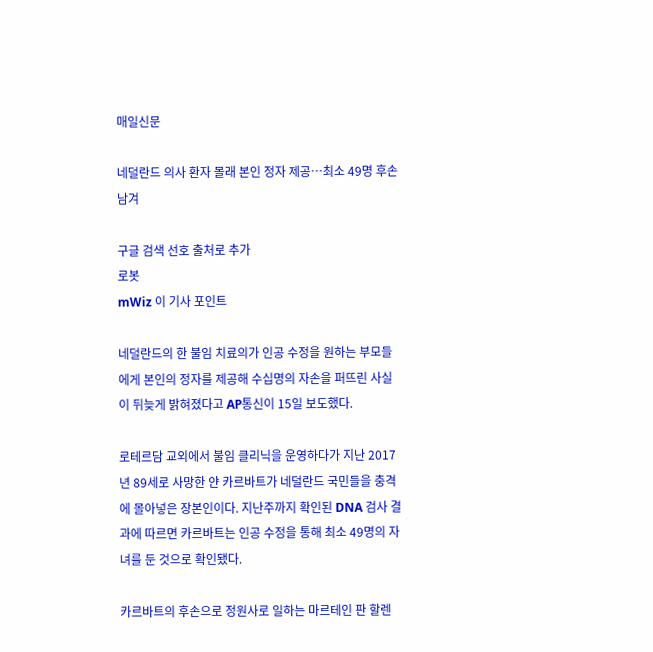매일신문

네덜란드 의사 환자 몰래 본인 정자 제공…최소 49명 후손 남겨

구글 검색 선호 출처로 추가
로봇
mWiz 이 기사 포인트

네덜란드의 한 불임 치료의가 인공 수정을 원하는 부모들에게 본인의 정자를 제공해 수십명의 자손을 퍼뜨린 사실이 뒤늦게 밝혀졌다고 AP통신이 15일 보도했다.

로테르담 교외에서 불임 클리닉을 운영하다가 지난 2017년 89세로 사망한 얀 카르바트가 네덜란드 국민들을 충격에 몰아넣은 장본인이다. 지난주까지 확인된 DNA 검사 결과에 따르면 카르바트는 인공 수정을 통해 최소 49명의 자녀를 둔 것으로 확인됐다.

카르바트의 후손으로 정원사로 일하는 마르테인 판 할렌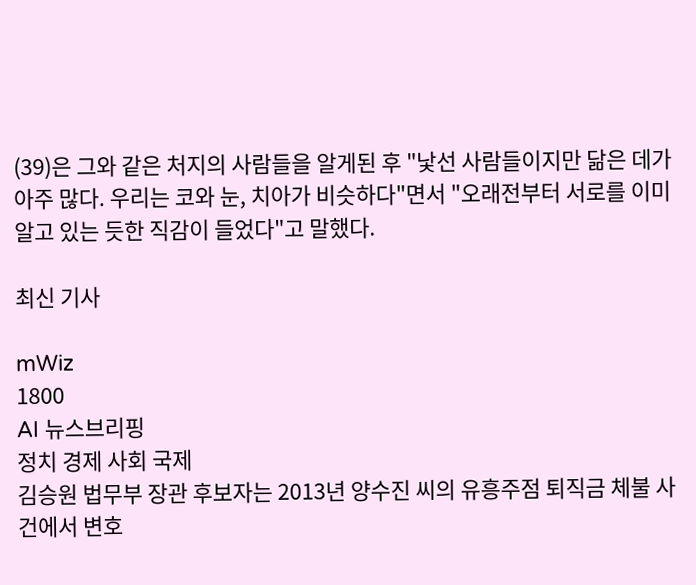(39)은 그와 같은 처지의 사람들을 알게된 후 "낯선 사람들이지만 닮은 데가 아주 많다. 우리는 코와 눈, 치아가 비슷하다"면서 "오래전부터 서로를 이미 알고 있는 듯한 직감이 들었다"고 말했다.

최신 기사

mWiz
1800
AI 뉴스브리핑
정치 경제 사회 국제
김승원 법무부 장관 후보자는 2013년 양수진 씨의 유흥주점 퇴직금 체불 사건에서 변호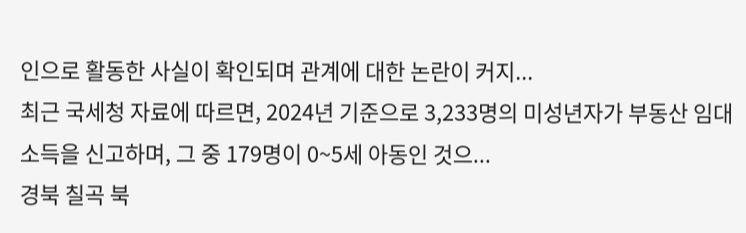인으로 활동한 사실이 확인되며 관계에 대한 논란이 커지...
최근 국세청 자료에 따르면, 2024년 기준으로 3,233명의 미성년자가 부동산 임대소득을 신고하며, 그 중 179명이 0~5세 아동인 것으...
경북 칠곡 북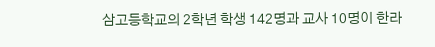삼고등학교의 2학년 학생 142명과 교사 10명이 한라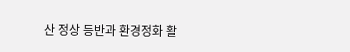산 정상 등반과 환경정화 활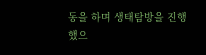동을 하며 생태탐방을 진행했으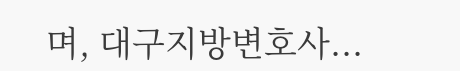며, 대구지방변호사...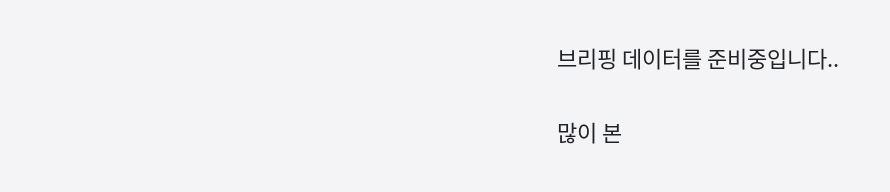브리핑 데이터를 준비중입니다..

많이 본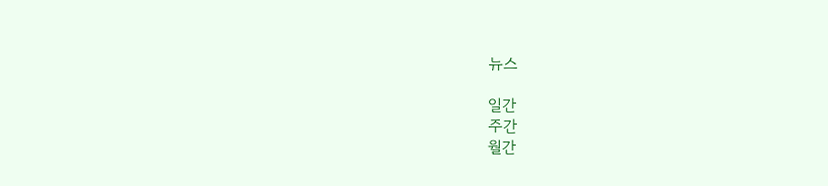뉴스

일간
주간
월간